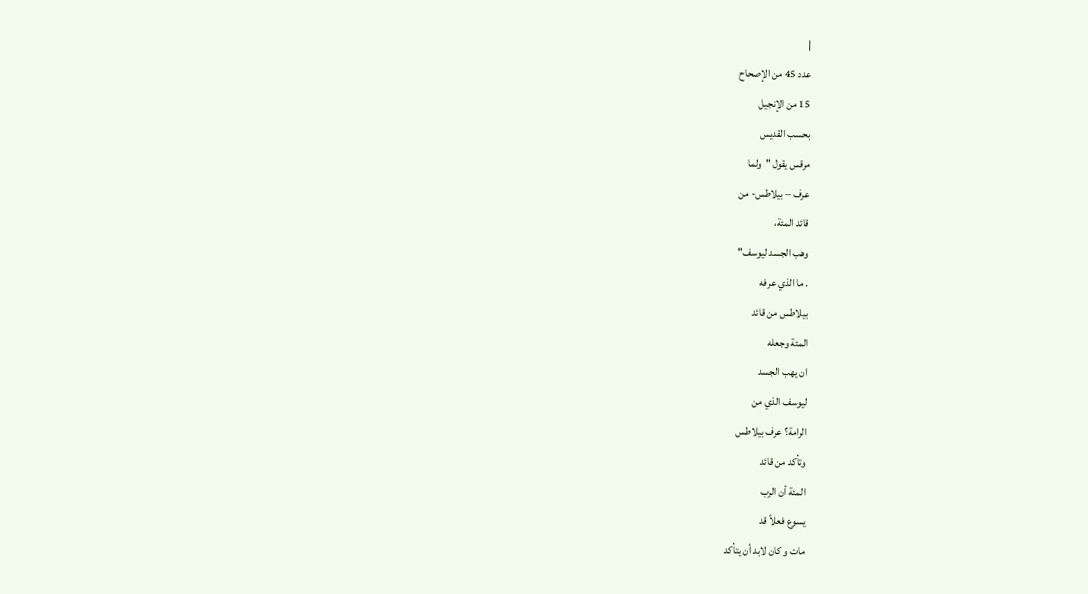|
عدد 45 من الإصحاح
15 من الإنجيل
بحسب القديس
مرقس يقول "ولما
عرف – بيلاطس- من
قائد المئة،
وهب الجسد ليوسف"
. ما الذي عرفه
بيلاطس من قائد
المئة وجعله
ان يهب الجسد
ليوسف الذي من
الرامة؟ عرف بيلاطس
وتأكد من قائد
المئة أن الرب
يسوع فعلاً قد
مات و كان لابد أن يتأكد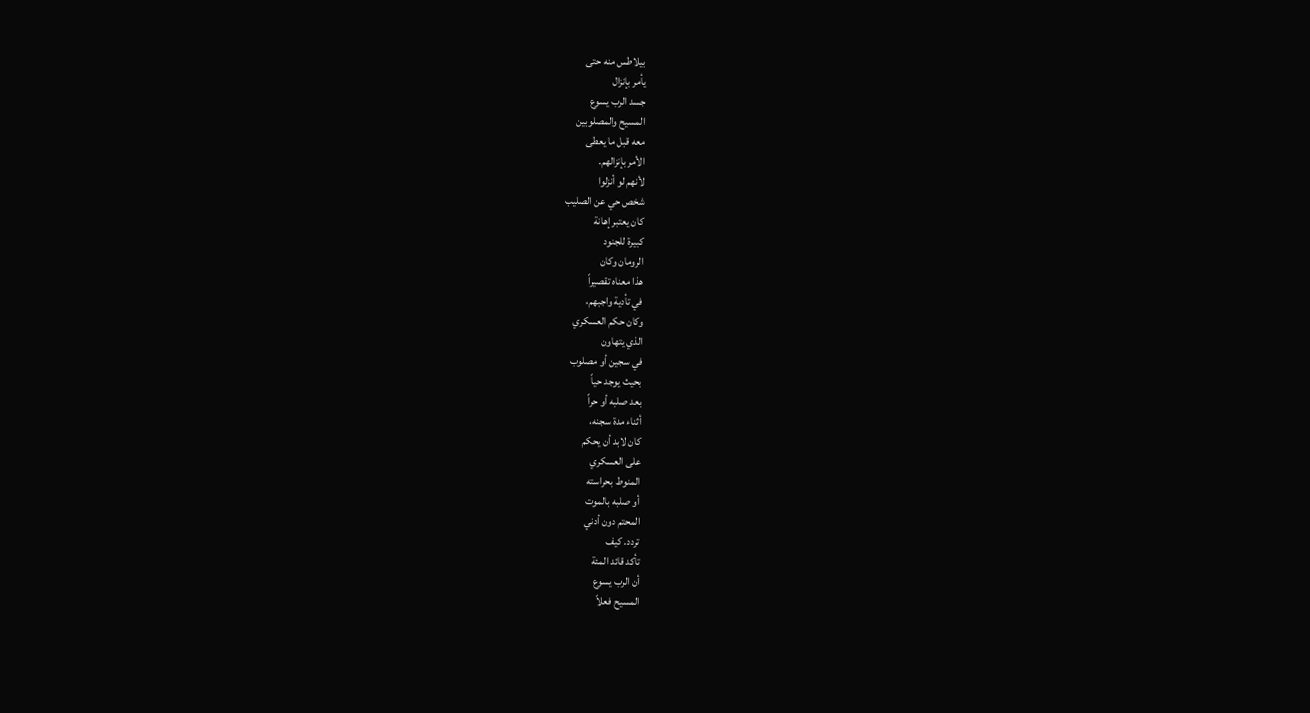بيلاطس منه حتى
يأمر بإنزال
جسد الرب يسوع
المسيح والمصلوبين
معه قبل ما يعطى
الأمر بإنزالهم.
لأنهم لو أنزلوا
شخص حي عن الصليب
كان يعتبر إهانة
كبيرة للجنود
الرومان وكان
هذا معناه تقصيراً
في تأدية واجبهم،
وكان حكم العسكري
الذي يتهاون
في سجين أو مصلوب
بحيث يوجد حياً
بعد صلبه أو حراً
أثناء مدة سجنه،
كان لابد أن يحكم
على العسكري
المنوط بحراسته
أو صلبه بالموت
المحتم دون أدني
تردد. كيف
تأكد قائد المئة
أن الرب يسوع
المسيح فعلاً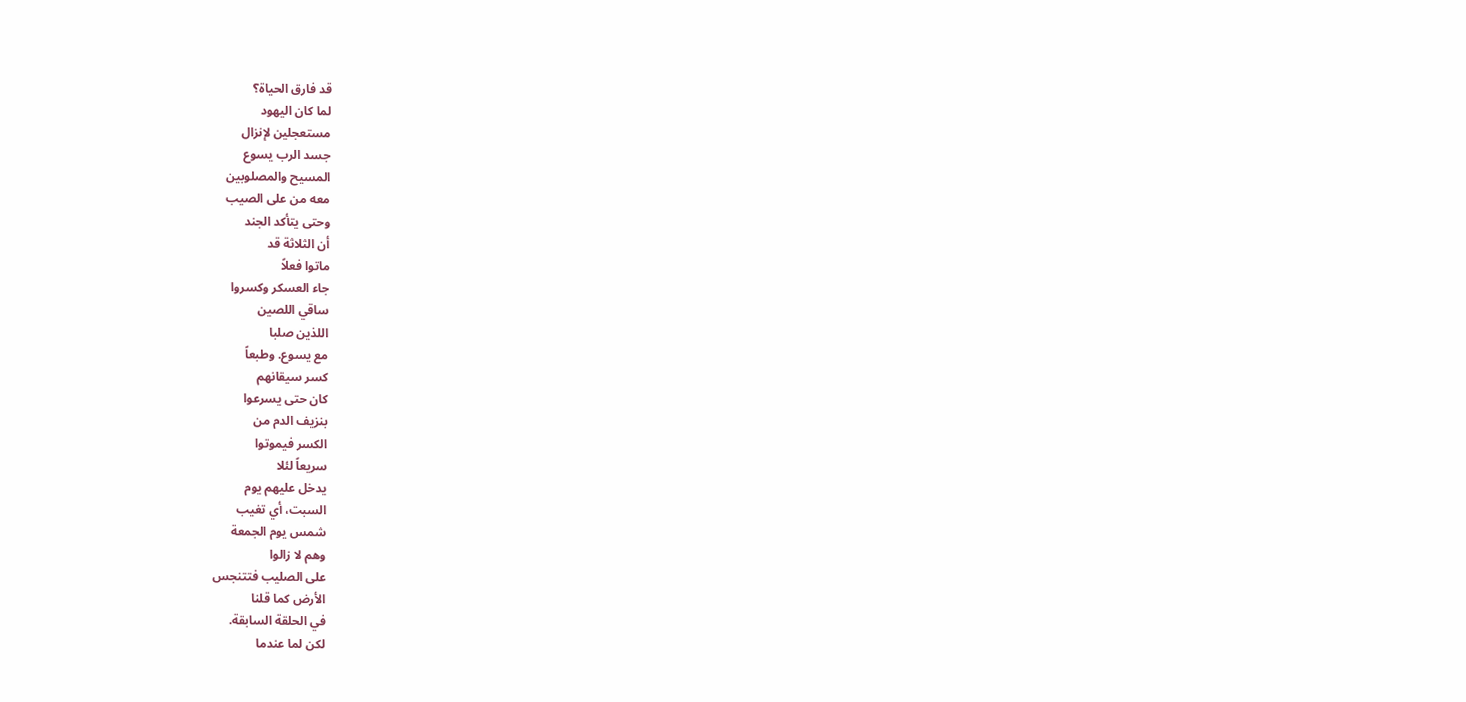قد فارق الحياة؟
لما كان اليهود
مستعجلين لإنزال
جسد الرب يسوع
المسيح والمصلوبين
معه من على الصيب
وحتى يتأكد الجند
أن الثلاثة قد
ماتوا فعلاً
جاء العسكر وكسروا
ساقي اللصين
اللذين صلبا
مع يسوع. وطبعاً
كسر سيقانهم
كان حتى يسرعوا
بنزيف الدم من
الكسر فيموتوا
سريعاً لئلا
يدخل عليهم يوم
السبت، أي تغيب
شمس يوم الجمعة
وهم لا زالوا
على الصليب فتتنجس
الأرض كما قلنا
في الحلقة السابقة.
لكن لما عندما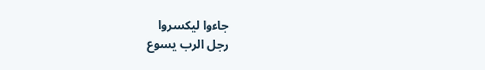جاءوا ليكسروا
رجل الرب يسوع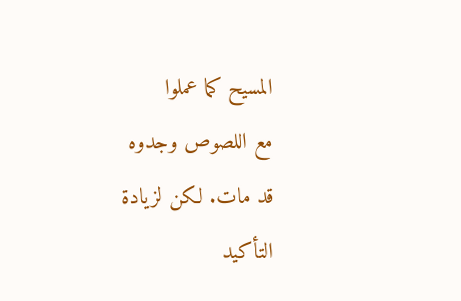المسيح كما عملوا
مع اللصوص وجدوه
قد مات. لكن لزيادة
التأكيد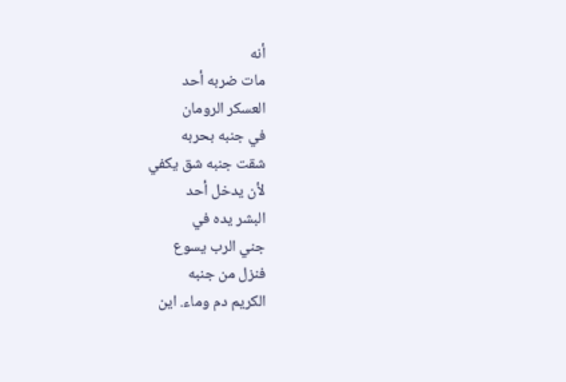أنه
مات ضربه أحد
العسكر الرومان
في جنبه بحربه
شقت جنبه شق يكفي
لأن يدخل أحد
البشر يده في
جني الرب يسوع
فنزل من جنبه
الكريم دم وماء. اين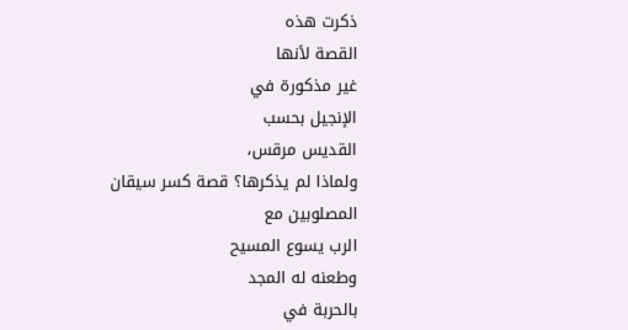ذكرت هذه
القصة لأنها
غير مذكورة في
الإنجيل بحسب
القديس مرقس،
ولماذا لم يذكرها؟ قصة كسر سيقان
المصلوبين مع
الرب يسوع المسيح
وطعنه له المجد
بالحربة في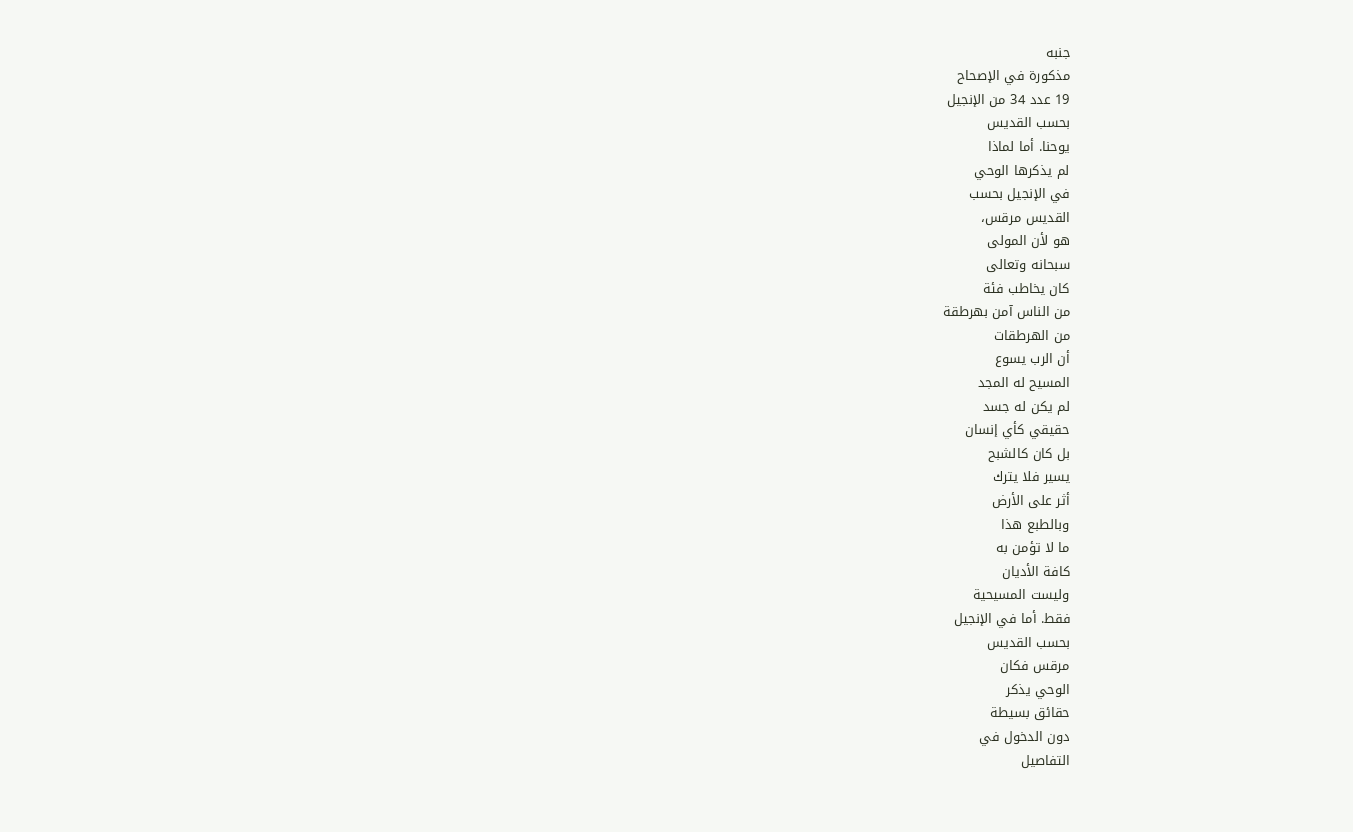جنبه
مذكورة في الإصحاح
19 عدد 34 من الإنجيل
بحسب القديس
يوحنا. أما لماذا
لم يذكرها الوحي
في الإنجيل بحسب
القديس مرقس،
هو لأن المولى
سبحانه وتعالى
كان يخاطب فئة
من الناس آمن بهرطقة
من الهرطقات
أن الرب يسوع
المسيح له المجد
لم يكن له جسد
حقيقي كأي إنسان
بل كان كالشبح
يسير فلا يترك
أثر على الأرض
وبالطبع هذا
ما لا تؤمن به
كافة الأديان
وليست المسيحية
فقط. أما في الإنجيل
بحسب القديس
مرقس فكان
الوحي يذكر
حقائق بسيطة
دون الدخول في
التفاصيل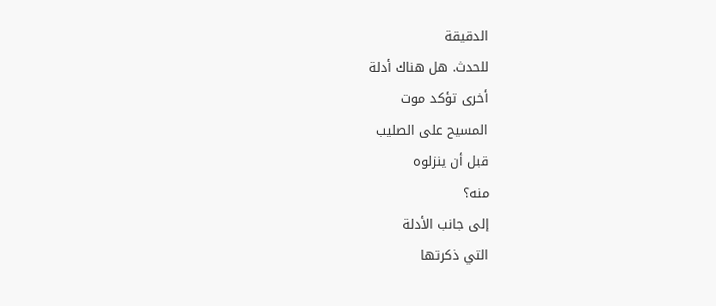الدقيقة
للحدث. هل هناك أدلة
أخرى تؤكد موت
المسيح على الصليب
قبل أن ينزلوه
منه؟
إلى جانب الأدلة
التي ذكرتها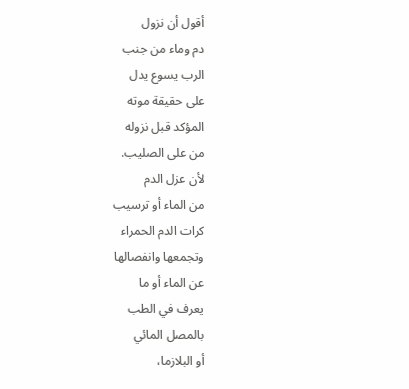أقول أن نزول
دم وماء من جنب
الرب يسوع يدل
على حقيقة موته
المؤكد قبل نزوله
من على الصليب.
لأن عزل الدم
من الماء أو ترسيب
كرات الدم الحمراء
وتجمعها وانفصالها
عن الماء أو ما
يعرف في الطب
بالمصل المائي
أو البلازما،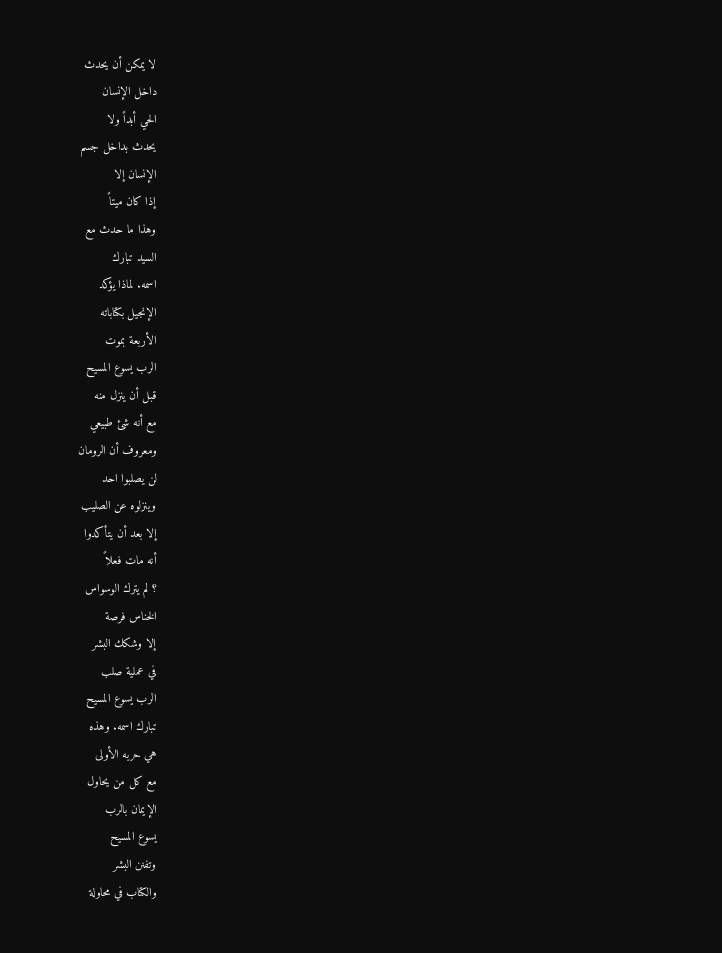لا يمكن أن يحدث
داخل الإنسان
الحي أبداً ولا
يحدث بداخل جسم
الإنسان إلا
إذا كان ميتاً
وهذا ما حدث مع
السيد تبارك
اسمه. لماذا يؤكد
الإنجيل بكتاباته
الأربعة بموت
الرب يسوع المسيح
قبل أن ينزل منه
مع أنه شئ طبيعي
ومعروف أن الرومان
لن يصلبوا احد
وينزلوه عن الصليب
إلا بعد أن يتأكدوا
أنه مات فعلاً
؟ لم يترك الوسواس
الخناس فرصة
إلا وشكك البشر
في عملية صلب
الرب يسوع المسيح
تبارك اسمه. وهذه
هي حربه الأولى
مع كل من يحاول
الإيمان بالرب
يسوع المسيح
وتفنن البشر
والكتاب في محاولة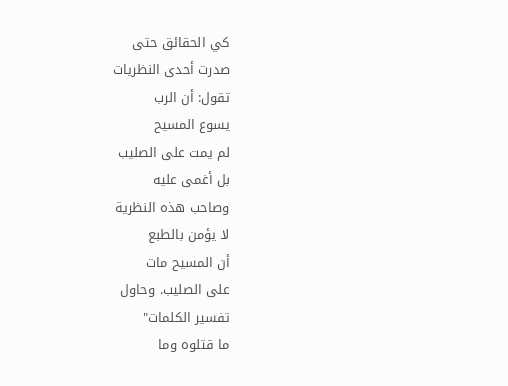كي الحقائق حتى
صدرت أحدى النظريات
تقول: أن الرب
يسوع المسيح
لم يمت على الصليب
بل أغمى عليه
وصاحب هذه النظرية
لا يؤمن بالطبع
أن المسيح مات
على الصليب. وحاول
تفسير الكلمات"
ما قتلوه وما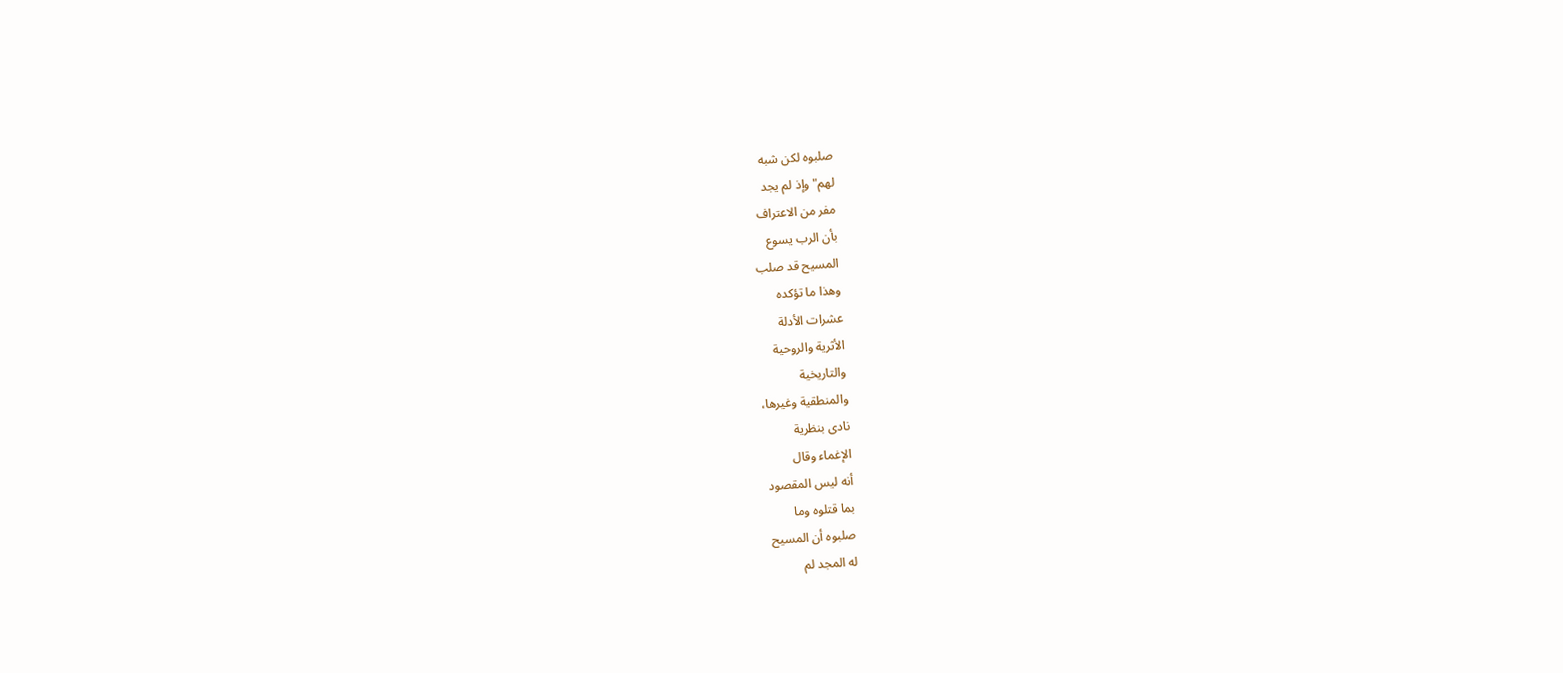صلبوه لكن شبه
لهم" وإذ لم يجد
مفر من الاعتراف
بأن الرب يسوع
المسيح قد صلب
وهذا ما تؤكده
عشرات الأدلة
الأثرية والروحية
والتاريخية
والمنطقية وغيرها،
نادى بنظرية
الإغماء وقال
أنه ليس المقصود
بما قتلوه وما
صلبوه أن المسيح
له المجد لم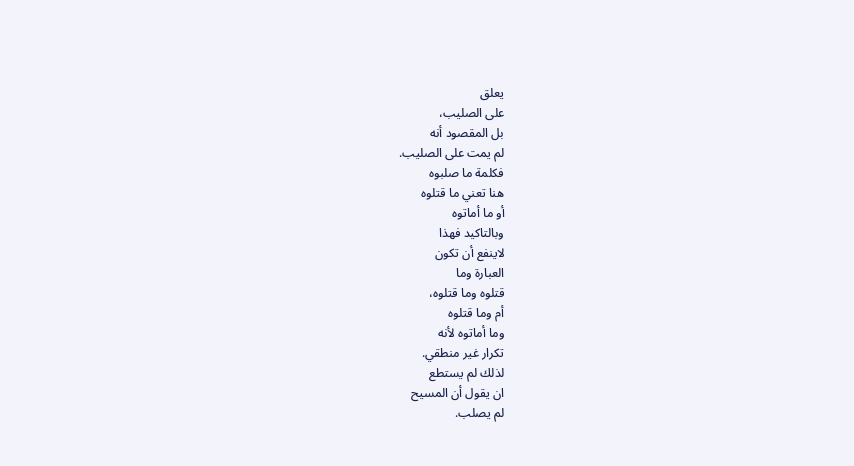يعلق
على الصليب،
بل المقصود أنه
لم يمت على الصليب.
فكلمة ما صلبوه
هنا تعني ما قتلوه
أو ما أماتوه
وبالتاكيد فهذا
لاينفع أن تكون
العبارة وما
قتلوه وما قتلوه،
أم وما قتلوه
وما أماتوه لأنه
تكرار غير منطقي.
لذلك لم يستطع
ان يقول أن المسيح
لم يصلب.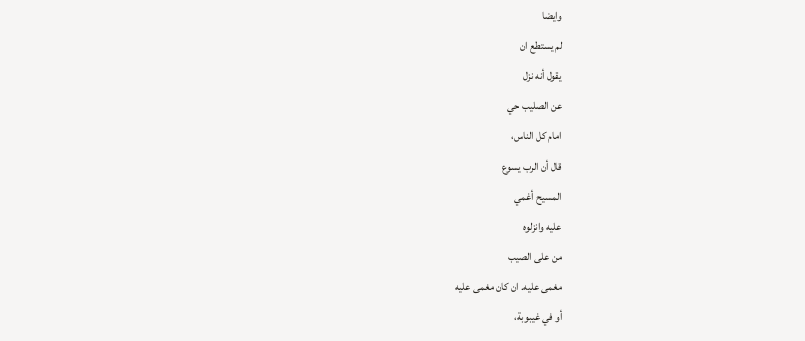وايضا
لم يستطع ان
يقول أنه نزل
عن الصليب حي
امام كل الناس،
قال أن الرب يسوع
المسيح أغمي
عليه وانزلوه
من على الصيب
مغمى عليه. ان كان مغمى عليه
أو في غيبوبة،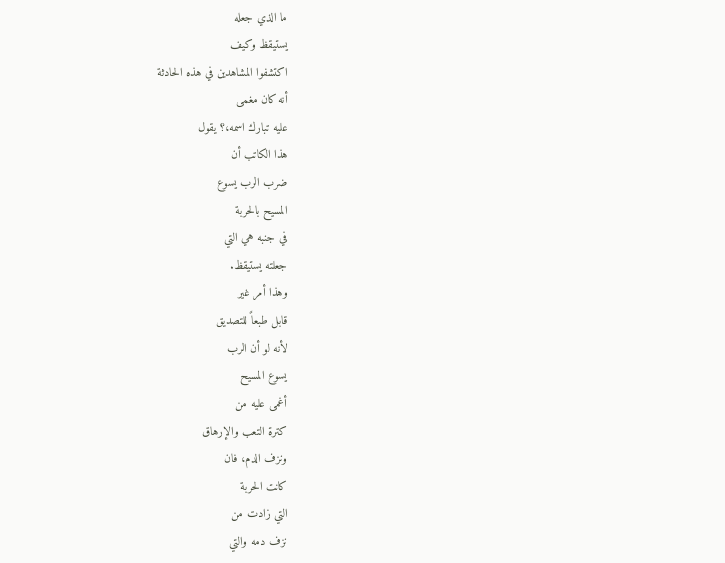ما الذي جعله
يستيقظ وكيف
اكتشفوا المشاهدين في هذه الحادثة
أنه كان مغمى
عليه تبارك اسمه،؟ يقول
هذا الكاتب أن
ضرب الرب يسوع
المسيح بالحربة
في جنبه هي التي
جعلته يستيقظ.
وهذا أمر غير
قابل طبعاً للتصديق
لأنه لو أن الرب
يسوع المسيح
أغمى عليه من
كترة التعب والإرهاق
ونزف الدم، فان
كانت الحربة
التي زادت من
نزف دمه والتي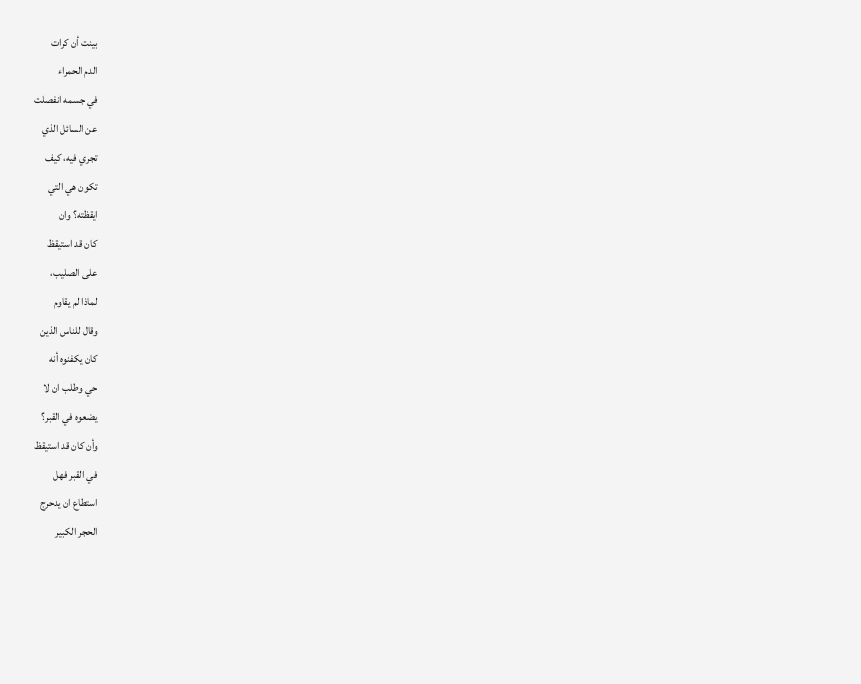بينت أن كرات
الدم الحمراء
في جسمه انفصلت
عن السائل الذي
تجري فيه، كيف
تكون هي التي
ايقظته؟ وان
كان قد استيقظ
على الصليب،
لماذا لم يقاوم
وقال للناس الذين
كان يكفنوه أنه
حي وطلب ان لا
يضعوه في القبر؟
وأن كان قد استيقظ
في القبر فهل
استطاع ان يدحرج
الحجر الكبير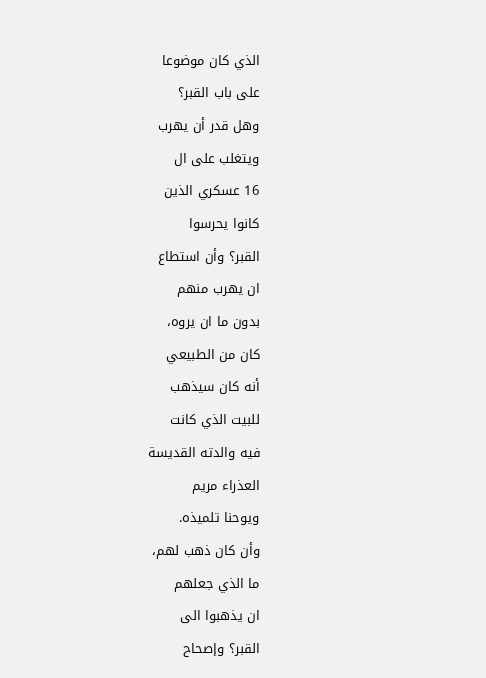الذي كان موضوعا
على باب القبر؟
وهل قدر أن يهرب
ويتغلب على ال
16 عسكري الذين
كانوا يحرسوا
القبر؟ وأن استطاع
ان يهرب منهم
بدون ما ان يروه،
كان من الطبيعي
أنه كان سيذهب
للبيت الذي كانت
فيه والدته القديسة
العذراء مريم
ويوحنا تلميذه.
وأن كان ذهب لهم،
ما الذي جعلهم
ان يذهبوا الى
القبر؟ وإصحاح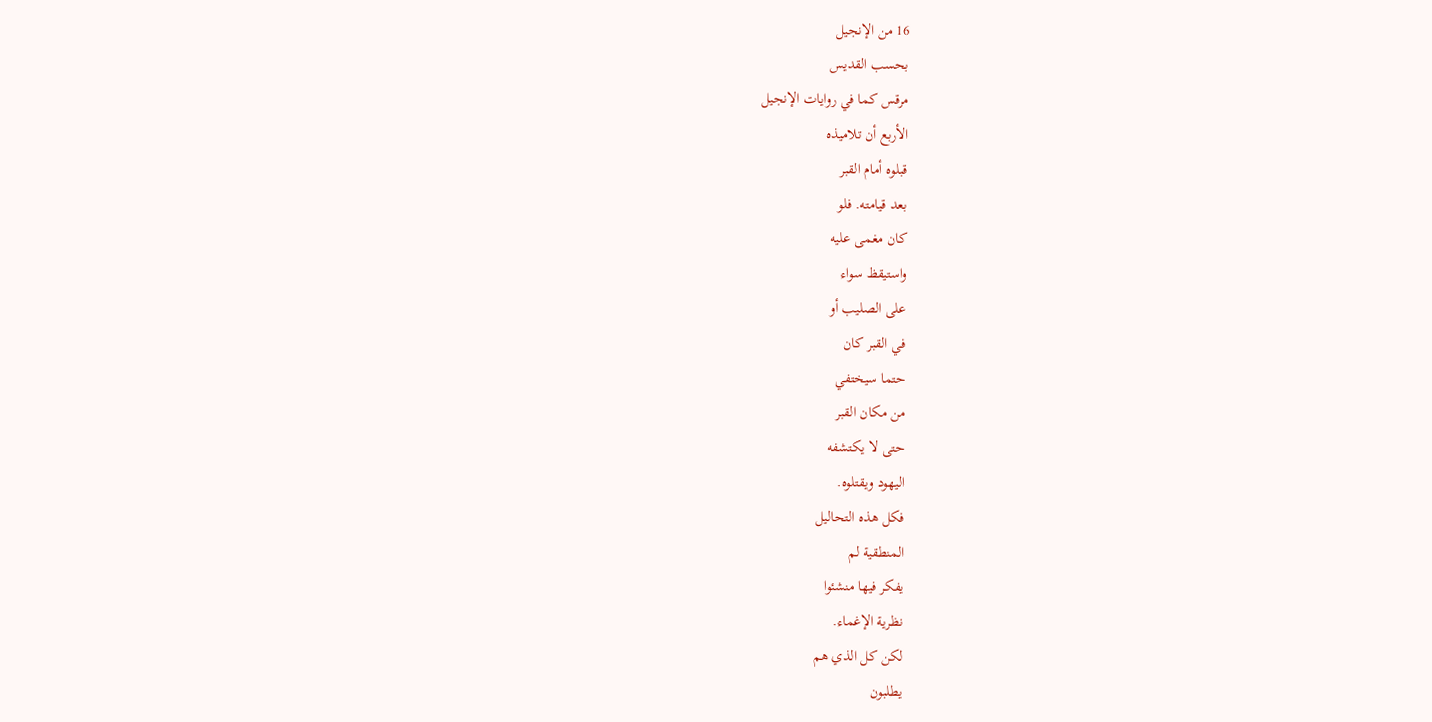16 من الإنجيل
بحسب القديس
مرقس كما في روايات الإنجيل
الأربع أن تلاميذه
قبلوه أمام القبر
بعد قيامته. فلو
كان مغمى عليه
واستيقظ سواء
على الصليب أو
في القبر كان
حتما سيختفي
من مكان القبر
حتى لا يكتشفه
اليهود ويقتلوه.
فكل هذه التحاليل
المنطقية لم
يفكر فيها منشئوا
نظرية الإغماء.
لكن كل الذي هم
يطلبون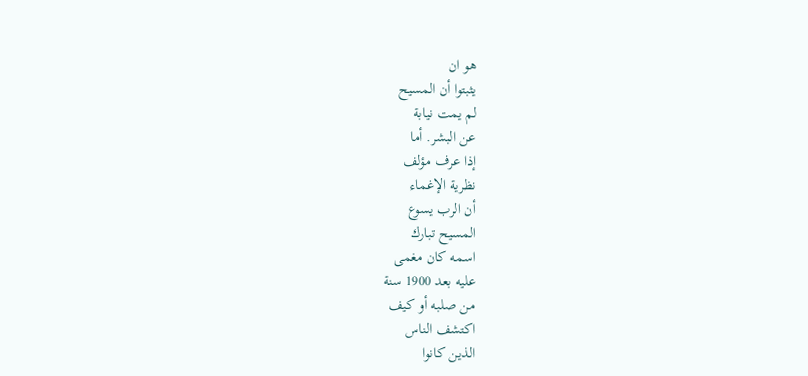هو ان
يثبتوا أن المسيح
لم يمت نيابة
عن البشر. أما
إذا عرف مؤلف
نظرية الإغماء
أن الرب يسوع
المسيح تبارك
اسمه كان مغمى
عليه بعد 1900 سنة
من صلبه أو كيف
اكتشف الناس
الذين كانوا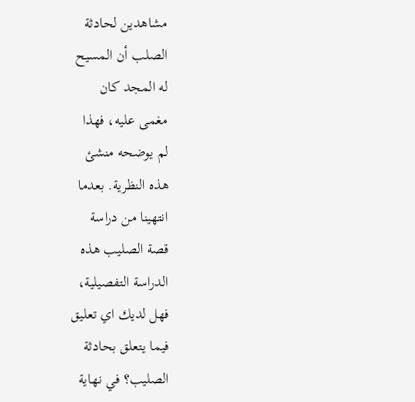مشاهدين لحادثة
الصلب أن المسيح
له المجد كان
مغمى عليه، فهذا
لم يوضحه منشئ
هذه النظرية. بعدما
انتهينا من دراسة
قصة الصليب هذه
الدراسة التفصيلية،
فهل لديك اي تعليق
فيما يتعلق بحادثة
الصليب؟ في نهاية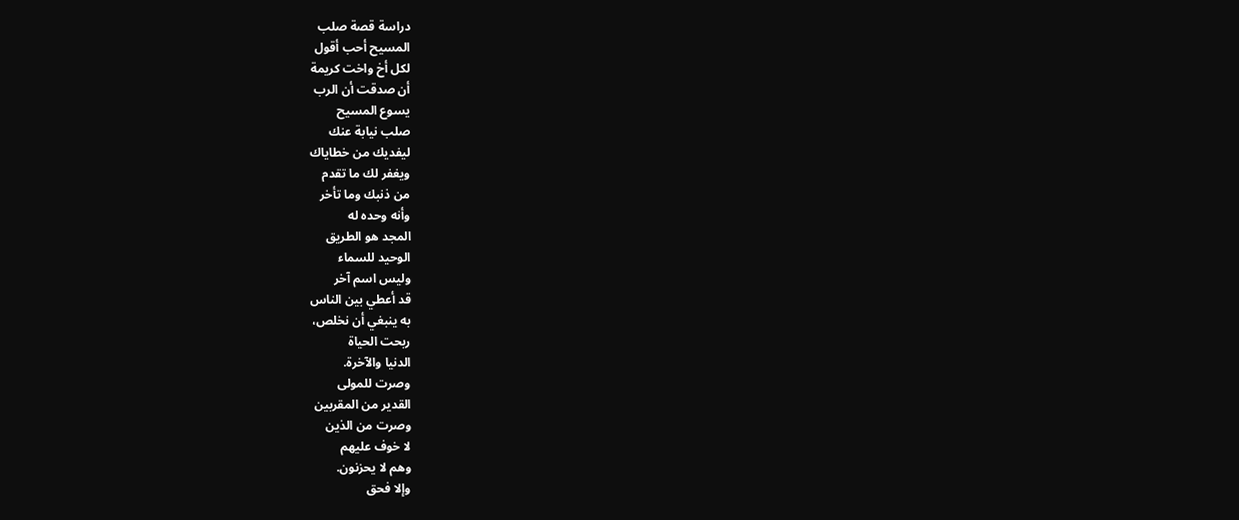دراسة قصة صلب
المسيح أحب أقول
لكل أخ واخت كريمة
أن صدقت أن الرب
يسوع المسيح
صلب نيابة عنك
ليفديك من خطاياك
ويغفر لك ما تقدم
من ذنبك وما تأخر
وأنه وحده له
المجد هو الطريق
الوحيد للسماء
وليس اسم آخر
قد أعطي بين الناس
به ينبغي أن نخلص،
ربحت الحياة
الدنيا والآخرة.
وصرت للمولى
القدير من المقربين
وصرت من الذين
لا خوف عليهم
وهم لا يحزنون.
وإلا فحق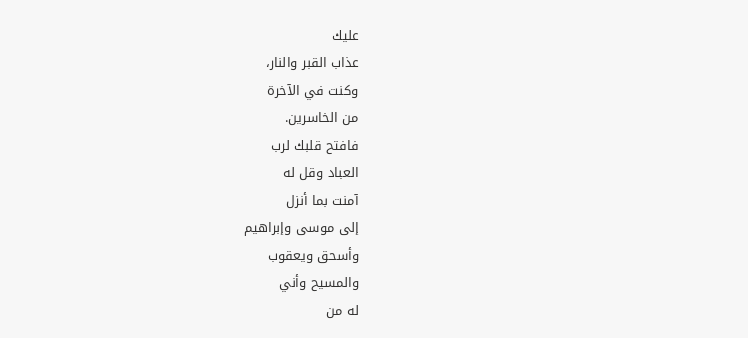عليك
عذاب القبر والنار،
وكنت في الآخرة
من الخاسرين.
فافتح قلبك لرب
العباد وقل له
آمنت بما أنزل
إلى موسى وإبراهيم
وأسحق ويعقوب
والمسيح وأني
له من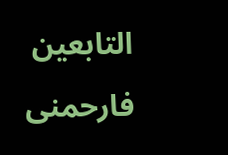التابعين
فارحمنى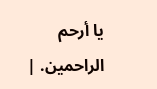يا أرحم
الراحمين. |